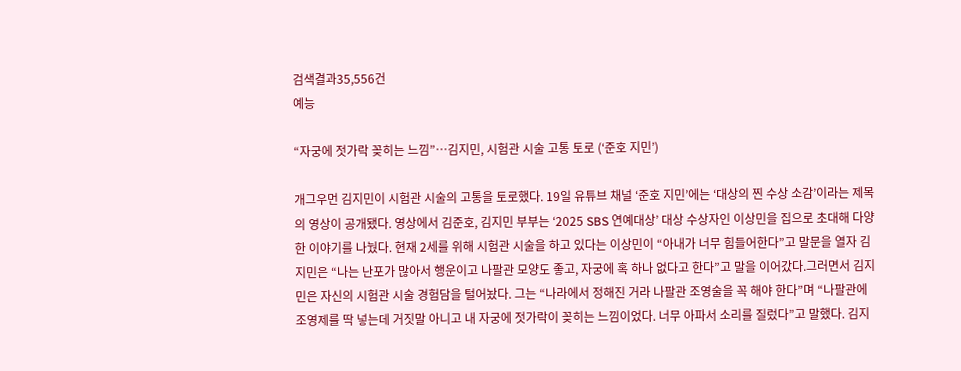검색결과35,556건
예능

“자궁에 젓가락 꽂히는 느낌”…김지민, 시험관 시술 고통 토로 (‘준호 지민’)

개그우먼 김지민이 시험관 시술의 고통을 토로했다. 19일 유튜브 채널 ‘준호 지민’에는 ‘대상의 찐 수상 소감’이라는 제목의 영상이 공개됐다. 영상에서 김준호, 김지민 부부는 ‘2025 SBS 연예대상’ 대상 수상자인 이상민을 집으로 초대해 다양한 이야기를 나눴다. 현재 2세를 위해 시험관 시술을 하고 있다는 이상민이 “아내가 너무 힘들어한다”고 말문을 열자 김지민은 “나는 난포가 많아서 행운이고 나팔관 모양도 좋고, 자궁에 혹 하나 없다고 한다”고 말을 이어갔다.그러면서 김지민은 자신의 시험관 시술 경험담을 털어놨다. 그는 “나라에서 정해진 거라 나팔관 조영술을 꼭 해야 한다”며 “나팔관에 조영제를 딱 넣는데 거짓말 아니고 내 자궁에 젓가락이 꽂히는 느낌이었다. 너무 아파서 소리를 질렀다”고 말했다. 김지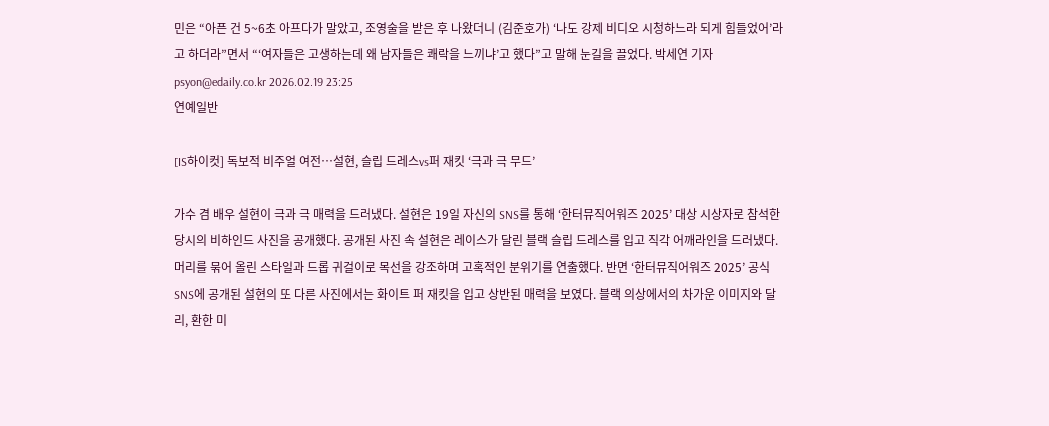민은 “아픈 건 5~6초 아프다가 말았고, 조영술을 받은 후 나왔더니 (김준호가) ‘나도 강제 비디오 시청하느라 되게 힘들었어’라고 하더라”면서 “‘여자들은 고생하는데 왜 남자들은 쾌락을 느끼냐’고 했다”고 말해 눈길을 끌었다. 박세연 기자 psyon@edaily.co.kr 2026.02.19 23:25
연예일반

[IS하이컷] 독보적 비주얼 여전…설현, 슬립 드레스vs퍼 재킷 ‘극과 극 무드’

가수 겸 배우 설현이 극과 극 매력을 드러냈다. 설현은 19일 자신의 SNS를 통해 ‘한터뮤직어워즈 2025’ 대상 시상자로 참석한 당시의 비하인드 사진을 공개했다. 공개된 사진 속 설현은 레이스가 달린 블랙 슬립 드레스를 입고 직각 어깨라인을 드러냈다. 머리를 묶어 올린 스타일과 드롭 귀걸이로 목선을 강조하며 고혹적인 분위기를 연출했다. 반면 ‘한터뮤직어워즈 2025’ 공식 SNS에 공개된 설현의 또 다른 사진에서는 화이트 퍼 재킷을 입고 상반된 매력을 보였다. 블랙 의상에서의 차가운 이미지와 달리, 환한 미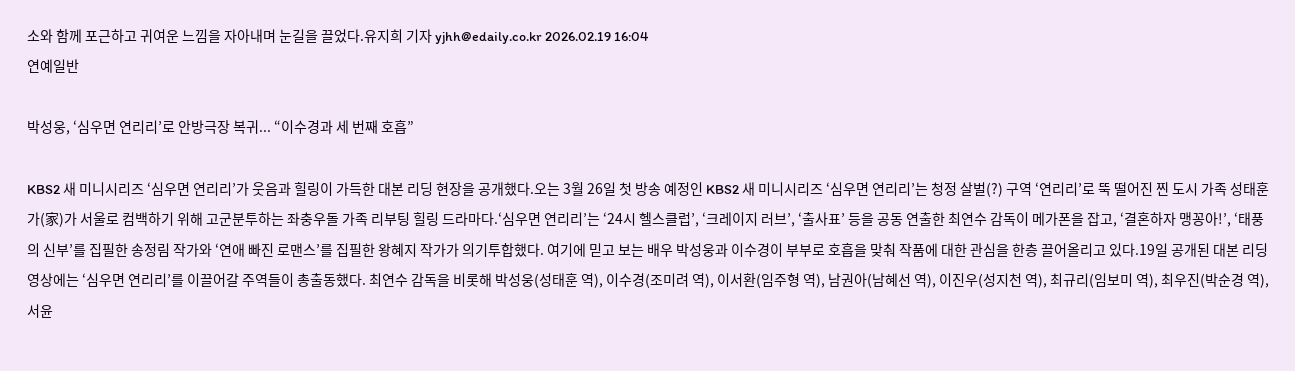소와 함께 포근하고 귀여운 느낌을 자아내며 눈길을 끌었다.유지희 기자 yjhh@edaily.co.kr 2026.02.19 16:04
연예일반

박성웅, ‘심우면 연리리’로 안방극장 복귀... “이수경과 세 번째 호흡”

KBS2 새 미니시리즈 ‘심우면 연리리’가 웃음과 힐링이 가득한 대본 리딩 현장을 공개했다.오는 3월 26일 첫 방송 예정인 KBS2 새 미니시리즈 ‘심우면 연리리’는 청정 살벌(?) 구역 ‘연리리’로 뚝 떨어진 찐 도시 가족 성태훈가(家)가 서울로 컴백하기 위해 고군분투하는 좌충우돌 가족 리부팅 힐링 드라마다.‘심우면 연리리’는 ‘24시 헬스클럽’, ‘크레이지 러브’, ‘출사표’ 등을 공동 연출한 최연수 감독이 메가폰을 잡고, ‘결혼하자 맹꽁아!’, ‘태풍의 신부’를 집필한 송정림 작가와 ‘연애 빠진 로맨스’를 집필한 왕혜지 작가가 의기투합했다. 여기에 믿고 보는 배우 박성웅과 이수경이 부부로 호흡을 맞춰 작품에 대한 관심을 한층 끌어올리고 있다.19일 공개된 대본 리딩 영상에는 ‘심우면 연리리’를 이끌어갈 주역들이 총출동했다. 최연수 감독을 비롯해 박성웅(성태훈 역), 이수경(조미려 역), 이서환(임주형 역), 남권아(남혜선 역), 이진우(성지천 역), 최규리(임보미 역), 최우진(박순경 역), 서윤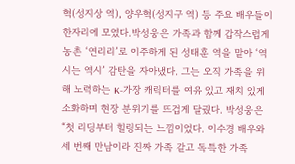혁(성지상 역), 양우혁(성지구 역) 등 주요 배우들이 한자리에 모였다.박성웅은 가족과 함께 갑작스럽게 농촌 ‘연리리’로 이주하게 된 성태훈 역을 맡아 ‘역시는 역시’ 감탄을 자아냈다. 그는 오직 가족을 위해 노력하는 K-가장 캐릭터를 여유 있고 재치 있게 소화하며 현장 분위기를 뜨겁게 달궜다. 박성웅은 “첫 리딩부터 힐링되는 느낌이었다. 이수경 배우와 세 번째 만남이라 진짜 가족 같고 독특한 가족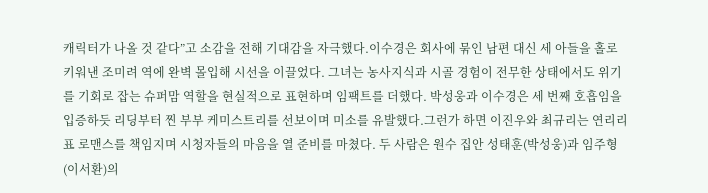캐릭터가 나올 것 같다”고 소감을 전해 기대감을 자극했다.이수경은 회사에 묶인 남편 대신 세 아들을 홀로 키워낸 조미려 역에 완벽 몰입해 시선을 이끌었다. 그녀는 농사지식과 시골 경험이 전무한 상태에서도 위기를 기회로 잡는 슈퍼맘 역할을 현실적으로 표현하며 임팩트를 더했다. 박성웅과 이수경은 세 번째 호흡임을 입증하듯 리딩부터 찐 부부 케미스트리를 선보이며 미소를 유발했다.그런가 하면 이진우와 최규리는 연리리 표 로맨스를 책임지며 시청자들의 마음을 열 준비를 마쳤다. 두 사람은 원수 집안 성태훈(박성웅)과 임주형(이서환)의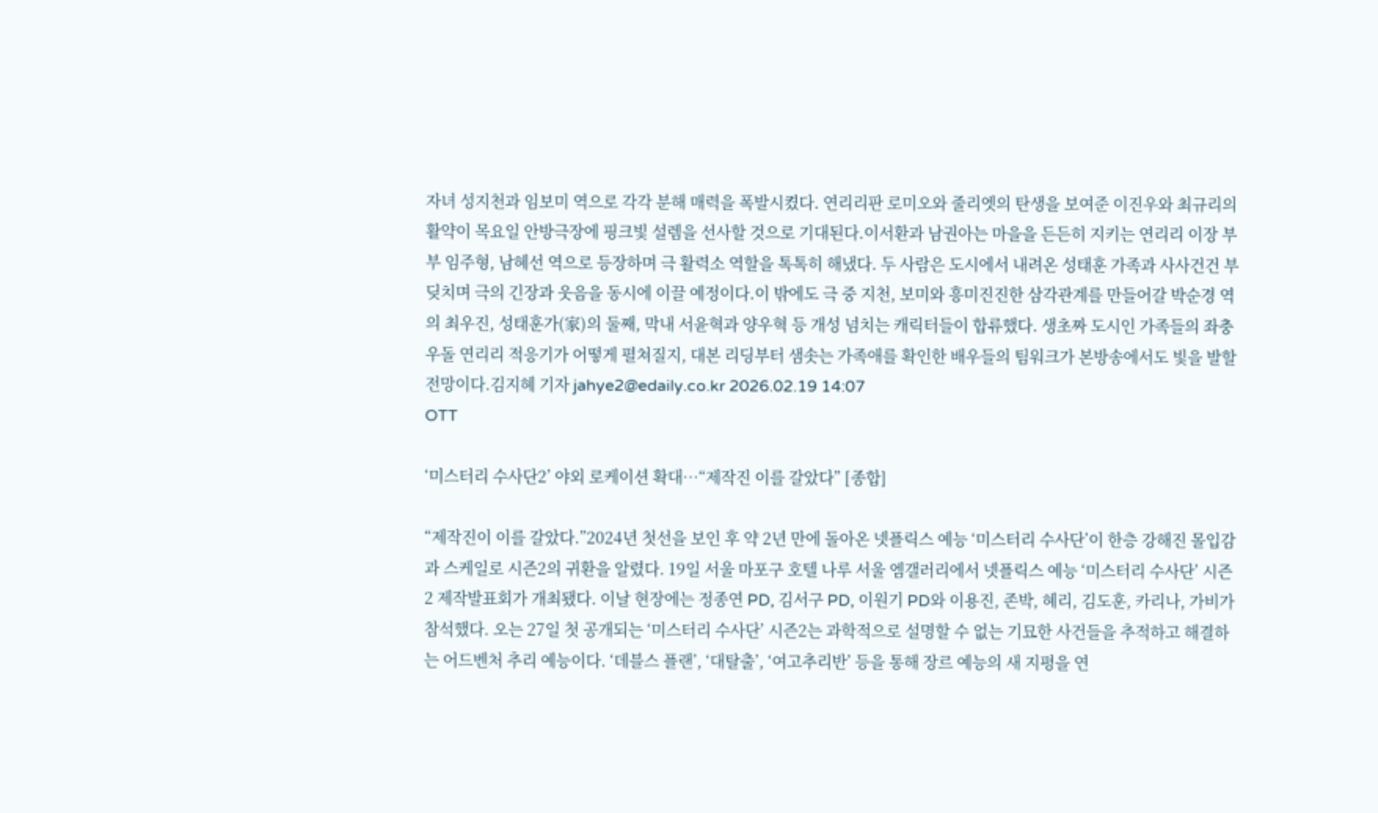자녀 성지천과 임보미 역으로 각각 분해 매력을 폭발시켰다. 연리리판 로미오와 줄리엣의 탄생을 보여준 이진우와 최규리의 활약이 목요일 안방극장에 핑크빛 설렘을 선사할 것으로 기대된다.이서환과 남권아는 마을을 든든히 지키는 연리리 이장 부부 임주형, 남혜선 역으로 등장하며 극 활력소 역할을 톡톡히 해냈다. 두 사람은 도시에서 내려온 성태훈 가족과 사사건건 부딪치며 극의 긴장과 웃음을 동시에 이끌 예정이다.이 밖에도 극 중 지천, 보미와 흥미진진한 삼각관계를 만들어갈 박순경 역의 최우진, 성태훈가(家)의 둘째, 막내 서윤혁과 양우혁 등 개성 넘치는 캐릭터들이 합류했다. 생초짜 도시인 가족들의 좌충우돌 연리리 적응기가 어떻게 펼쳐질지, 대본 리딩부터 샘솟는 가족애를 확인한 배우들의 팀워크가 본방송에서도 빛을 발할 전망이다.김지혜 기자 jahye2@edaily.co.kr 2026.02.19 14:07
OTT

‘미스터리 수사단2’ 야외 로케이션 확대…“제작진 이를 갈았다” [종합]

“제작진이 이를 갈았다.”2024년 첫선을 보인 후 약 2년 만에 돌아온 넷플릭스 예능 ‘미스터리 수사단’이 한층 강해진 몰입감과 스케일로 시즌2의 귀환을 알렸다. 19일 서울 마포구 호텔 나루 서울 엠갤러리에서 넷플릭스 예능 ‘미스터리 수사단’ 시즌 2 제작발표회가 개최됐다. 이날 현장에는 정종연 PD, 김서구 PD, 이원기 PD와 이용진, 존박, 혜리, 김도훈, 카리나, 가비가 참석했다. 오는 27일 첫 공개되는 ‘미스터리 수사단’ 시즌2는 과학적으로 설명할 수 없는 기묘한 사건들을 추적하고 해결하는 어드벤처 추리 예능이다. ‘데블스 플랜’, ‘대탈출’, ‘여고추리반’ 등을 통해 장르 예능의 새 지평을 연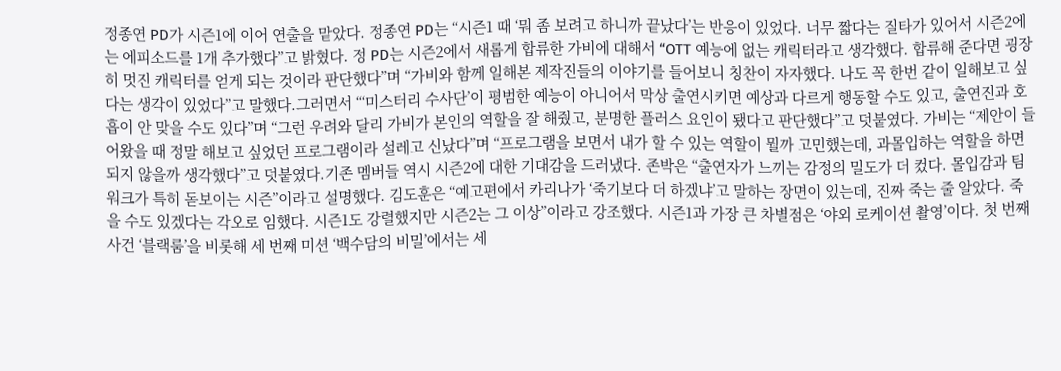정종연 PD가 시즌1에 이어 연출을 맡았다. 정종연 PD는 “시즌1 때 ‘뭐 좀 보려고 하니까 끝났다’는 반응이 있었다. 너무 짧다는 질타가 있어서 시즌2에는 에피소드를 1개 추가했다”고 밝혔다. 정 PD는 시즌2에서 새롭게 합류한 가비에 대해서 “OTT 예능에 없는 캐릭터라고 생각했다. 합류해 준다면 굉장히 멋진 캐릭터를 얻게 되는 것이라 판단했다”며 “가비와 함께 일해본 제작진들의 이야기를 들어보니 칭찬이 자자했다. 나도 꼭 한번 같이 일해보고 싶다는 생각이 있었다”고 말했다.그러면서 “‘미스터리 수사단’이 평범한 예능이 아니어서 막상 출연시키면 예상과 다르게 행동할 수도 있고, 출연진과 호흡이 안 맞을 수도 있다”며 “그런 우려와 달리 가비가 본인의 역할을 잘 해줬고, 분명한 플러스 요인이 됐다고 판단했다”고 덧붙였다. 가비는 “제안이 들어왔을 때 정말 해보고 싶었던 프로그램이라 설레고 신났다”며 “프로그램을 보면서 내가 할 수 있는 역할이 뭘까 고민했는데, 과몰입하는 역할을 하면 되지 않을까 생각했다”고 덧붙였다.기존 멤버들 역시 시즌2에 대한 기대감을 드러냈다. 존박은 “출연자가 느끼는 감정의 밀도가 더 컸다. 몰입감과 팀워크가 특히 돋보이는 시즌”이라고 설명했다. 김도훈은 “예고편에서 카리나가 ‘죽기보다 더 하겠냐’고 말하는 장면이 있는데, 진짜 죽는 줄 알았다. 죽을 수도 있겠다는 각오로 임했다. 시즌1도 강렬했지만 시즌2는 그 이상”이라고 강조했다. 시즌1과 가장 큰 차별점은 ‘야외 로케이션 촬영’이다. 첫 번째 사건 ‘블랙룸’을 비롯해 세 번째 미션 ‘백수담의 비밀’에서는 세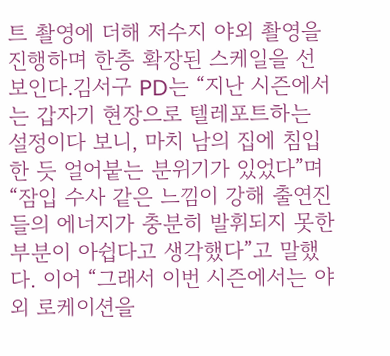트 촬영에 더해 저수지 야외 촬영을 진행하며 한층 확장된 스케일을 선보인다.김서구 PD는 “지난 시즌에서는 갑자기 현장으로 텔레포트하는 설정이다 보니, 마치 남의 집에 침입한 듯 얼어붙는 분위기가 있었다”며 “잠입 수사 같은 느낌이 강해 출연진들의 에너지가 충분히 발휘되지 못한 부분이 아쉽다고 생각했다”고 말했다. 이어 “그래서 이번 시즌에서는 야외 로케이션을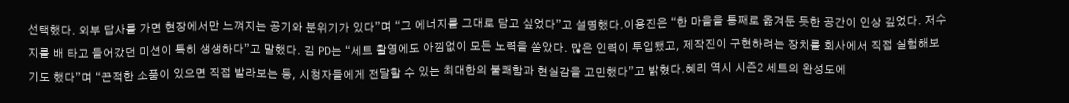선택했다. 외부 답사를 가면 현장에서만 느껴지는 공기와 분위기가 있다”며 “그 에너지를 그대로 담고 싶었다”고 설명했다.이용진은 “한 마을을 통째로 옮겨둔 듯한 공간이 인상 깊었다. 저수지를 배 타고 들어갔던 미션이 특히 생생하다”고 말했다. 김 PD는 “세트 촬영에도 아낌없이 모든 노력을 쏟았다. 많은 인력이 투입됐고, 제작진이 구현하려는 장치를 회사에서 직접 실험해보기도 했다”며 “끈적한 소품이 있으면 직접 발라보는 등, 시청자들에게 전달할 수 있는 최대한의 불쾌함과 현실감을 고민했다”고 밝혔다.혜리 역시 시즌2 세트의 완성도에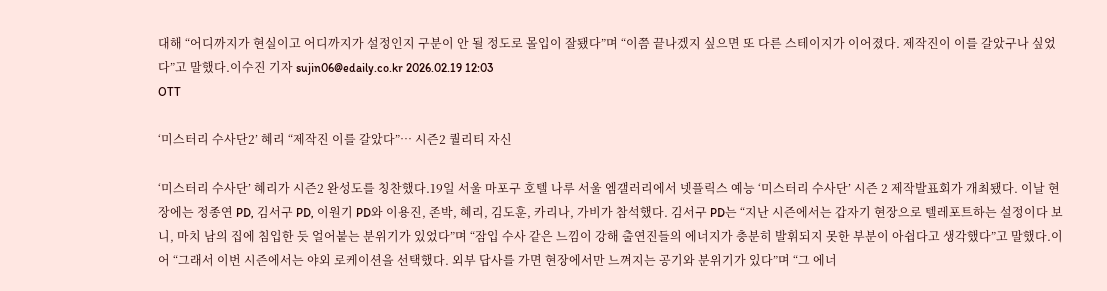대해 “어디까지가 현실이고 어디까지가 설정인지 구분이 안 될 정도로 몰입이 잘됐다”며 “이쯤 끝나겠지 싶으면 또 다른 스테이지가 이어졌다. 제작진이 이를 갈았구나 싶었다”고 말했다.이수진 기자 sujin06@edaily.co.kr 2026.02.19 12:03
OTT

‘미스터리 수사단2’ 혜리 “제작진 이를 갈았다”… 시즌2 퀄리티 자신

‘미스터리 수사단’ 혜리가 시즌2 완성도를 칭찬했다.19일 서울 마포구 호텔 나루 서울 엠갤러리에서 넷플릭스 예능 ‘미스터리 수사단’ 시즌 2 제작발표회가 개최됐다. 이날 현장에는 정종연 PD, 김서구 PD, 이원기 PD와 이용진, 존박, 혜리, 김도훈, 카리나, 가비가 참석했다. 김서구 PD는 “지난 시즌에서는 갑자기 현장으로 텔레포트하는 설정이다 보니, 마치 남의 집에 침입한 듯 얼어붙는 분위기가 있었다”며 “잠입 수사 같은 느낌이 강해 출연진들의 에너지가 충분히 발휘되지 못한 부분이 아쉽다고 생각했다”고 말했다.이어 “그래서 이번 시즌에서는 야외 로케이션을 선택했다. 외부 답사를 가면 현장에서만 느껴지는 공기와 분위기가 있다”며 “그 에너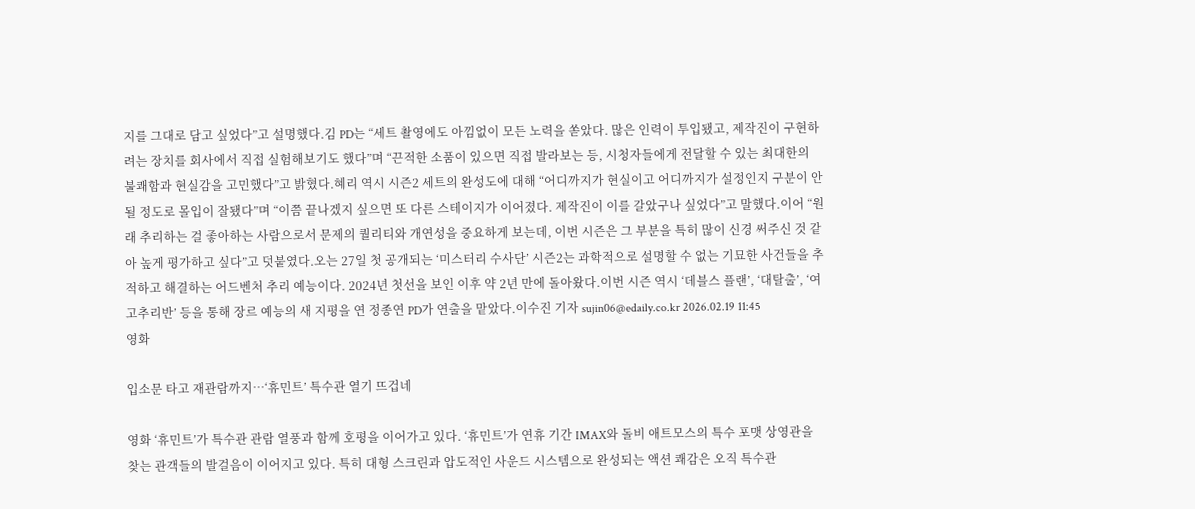지를 그대로 담고 싶었다”고 설명했다.김 PD는 “세트 촬영에도 아낌없이 모든 노력을 쏟았다. 많은 인력이 투입됐고, 제작진이 구현하려는 장치를 회사에서 직접 실험해보기도 했다”며 “끈적한 소품이 있으면 직접 발라보는 등, 시청자들에게 전달할 수 있는 최대한의 불쾌함과 현실감을 고민했다”고 밝혔다.혜리 역시 시즌2 세트의 완성도에 대해 “어디까지가 현실이고 어디까지가 설정인지 구분이 안 될 정도로 몰입이 잘됐다”며 “이쯤 끝나겠지 싶으면 또 다른 스테이지가 이어졌다. 제작진이 이를 갈았구나 싶었다”고 말했다.이어 “원래 추리하는 걸 좋아하는 사람으로서 문제의 퀄리티와 개연성을 중요하게 보는데, 이번 시즌은 그 부분을 특히 많이 신경 써주신 것 같아 높게 평가하고 싶다”고 덧붙였다.오는 27일 첫 공개되는 ‘미스터리 수사단’ 시즌2는 과학적으로 설명할 수 없는 기묘한 사건들을 추적하고 해결하는 어드벤처 추리 예능이다. 2024년 첫선을 보인 이후 약 2년 만에 돌아왔다.이번 시즌 역시 ‘데블스 플랜’, ‘대탈출’, ‘여고추리반’ 등을 통해 장르 예능의 새 지평을 연 정종연 PD가 연출을 맡았다.이수진 기자 sujin06@edaily.co.kr 2026.02.19 11:45
영화

입소문 타고 재관람까지…‘휴민트’ 특수관 열기 뜨겁네

영화 ‘휴민트’가 특수관 관람 열풍과 함께 호평을 이어가고 있다. ‘휴민트’가 연휴 기간 IMAX와 돌비 애트모스의 특수 포맷 상영관을 찾는 관객들의 발걸음이 이어지고 있다. 특히 대형 스크린과 압도적인 사운드 시스템으로 완성되는 액션 쾌감은 오직 특수관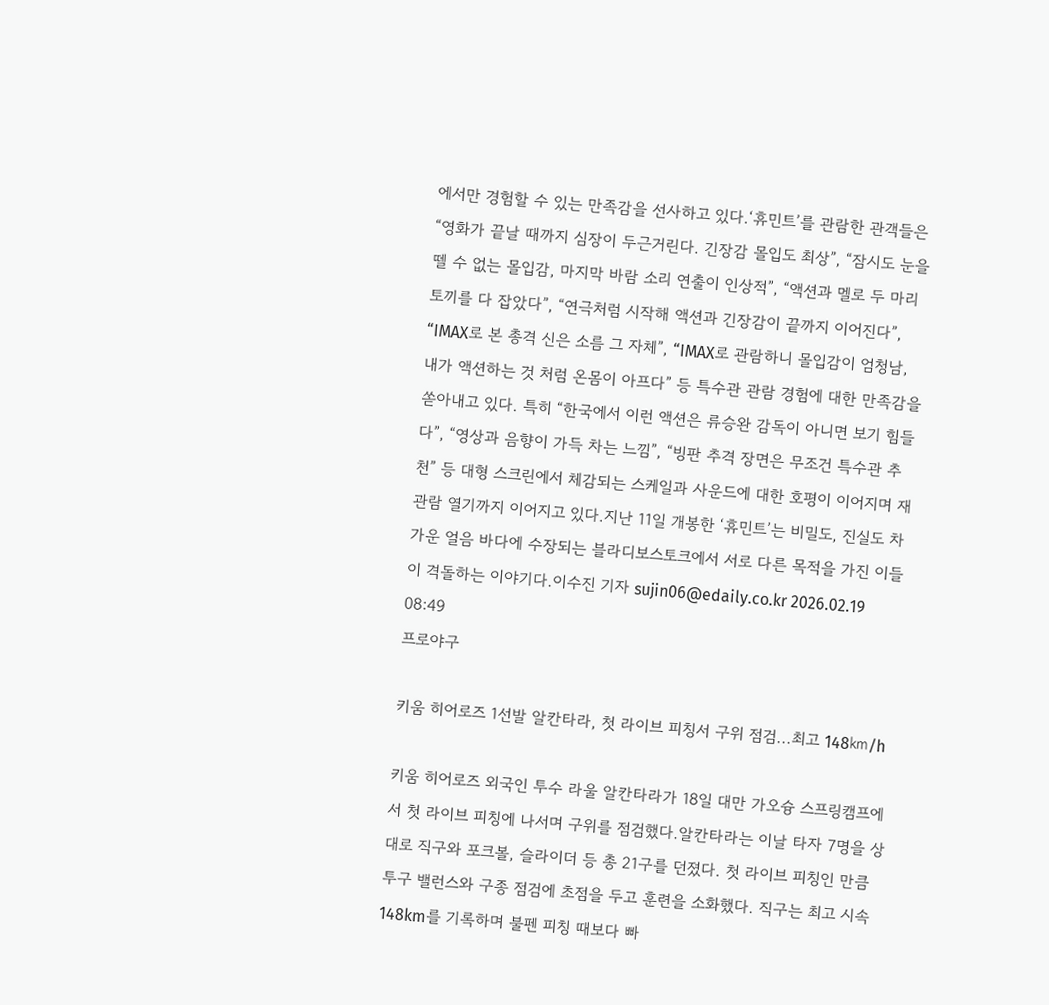에서만 경험할 수 있는 만족감을 선사하고 있다.‘휴민트’를 관람한 관객들은 “영화가 끝날 때까지 심장이 두근거린다. 긴장감 몰입도 최상”, “잠시도 눈을 뗄 수 없는 몰입감, 마지막 바람 소리 연출이 인상적”, “액션과 멜로 두 마리 토끼를 다 잡았다”, “연극처럼 시작해 액션과 긴장감이 끝까지 이어진다”, “IMAX로 본 총격 신은 소름 그 자체”, “IMAX로 관람하니 몰입감이 엄청남, 내가 액션하는 것 처럼 온몸이 아프다” 등 특수관 관람 경험에 대한 만족감을 쏟아내고 있다. 특히 “한국에서 이런 액션은 류승완 감독이 아니면 보기 힘들다”, “영상과 음향이 가득 차는 느낌”, “빙판 추격 장면은 무조건 특수관 추천” 등 대형 스크린에서 체감되는 스케일과 사운드에 대한 호평이 이어지며 재관람 열기까지 이어지고 있다.지난 11일 개봉한 ‘휴민트’는 비밀도, 진실도 차가운 얼음 바다에 수장되는 블라디보스토크에서 서로 다른 목적을 가진 이들이 격돌하는 이야기다.이수진 기자 sujin06@edaily.co.kr 2026.02.19 08:49
프로야구

키움 히어로즈 1선발 알칸타라, 첫 라이브 피칭서 구위 점검...최고 148㎞/h

키움 히어로즈 외국인 투수 라울 알칸타라가 18일 대만 가오슝 스프링캠프에서 첫 라이브 피칭에 나서며 구위를 점검했다.알칸타라는 이날 타자 7명을 상대로 직구와 포크볼, 슬라이더 등 총 21구를 던졌다. 첫 라이브 피칭인 만큼 투구 밸런스와 구종 점검에 초점을 두고 훈련을 소화했다. 직구는 최고 시속 148km를 기록하며 불펜 피칭 때보다 빠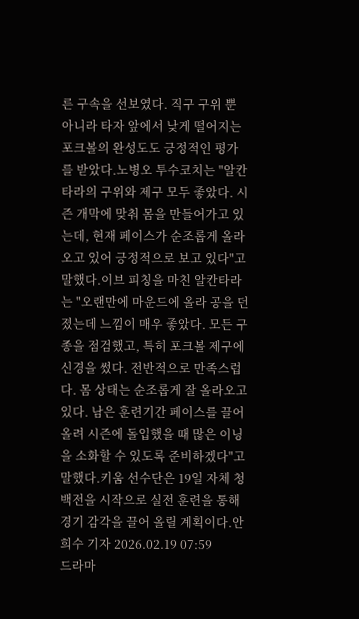른 구속을 선보였다. 직구 구위 뿐 아니라 타자 앞에서 낮게 떨어지는 포크볼의 완성도도 긍정적인 평가를 받았다.노병오 투수코치는 "알칸타라의 구위와 제구 모두 좋았다. 시즌 개막에 맞춰 몸을 만들어가고 있는데, 현재 페이스가 순조롭게 올라오고 있어 긍정적으로 보고 있다"고 말했다.이브 피칭을 마친 알칸타라는 "오랜만에 마운드에 올라 공을 던졌는데 느낌이 매우 좋았다. 모든 구종을 점검했고, 특히 포크볼 제구에 신경을 썼다. 전반적으로 만족스럽다. 몸 상태는 순조롭게 잘 올라오고 있다. 남은 훈련기간 페이스를 끌어올려 시즌에 돌입했을 때 많은 이닝을 소화할 수 있도록 준비하겠다"고 말했다.키움 선수단은 19일 자체 청백전을 시작으로 실전 훈련을 통해 경기 감각을 끌어 올릴 계획이다.안희수 기자 2026.02.19 07:59
드라마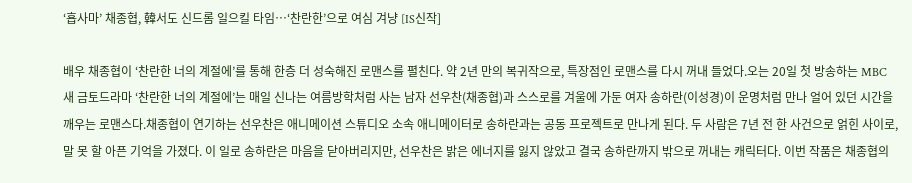‘횹사마’ 채종협, 韓서도 신드롬 일으킬 타임…‘찬란한’으로 여심 겨냥 [IS신작]

배우 채종협이 ‘찬란한 너의 계절에’를 통해 한층 더 성숙해진 로맨스를 펼친다. 약 2년 만의 복귀작으로, 특장점인 로맨스를 다시 꺼내 들었다.오는 20일 첫 방송하는 MBC 새 금토드라마 ‘찬란한 너의 계절에’는 매일 신나는 여름방학처럼 사는 남자 선우찬(채종협)과 스스로를 겨울에 가둔 여자 송하란(이성경)이 운명처럼 만나 얼어 있던 시간을 깨우는 로맨스다.채종협이 연기하는 선우찬은 애니메이션 스튜디오 소속 애니메이터로 송하란과는 공동 프로젝트로 만나게 된다. 두 사람은 7년 전 한 사건으로 얽힌 사이로, 말 못 할 아픈 기억을 가졌다. 이 일로 송하란은 마음을 닫아버리지만, 선우찬은 밝은 에너지를 잃지 않았고 결국 송하란까지 밖으로 꺼내는 캐릭터다. 이번 작품은 채종협의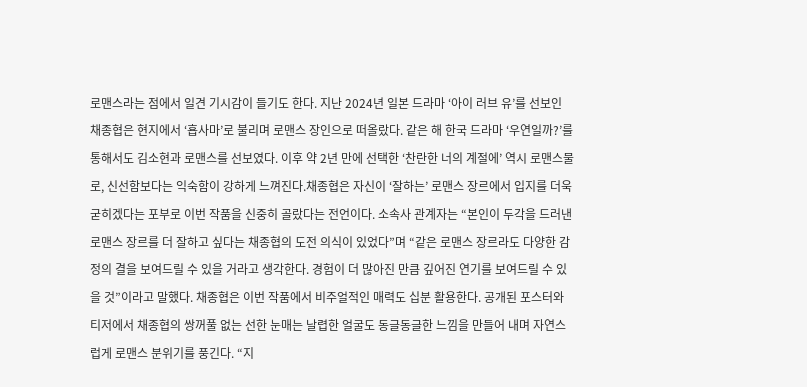로맨스라는 점에서 일견 기시감이 들기도 한다. 지난 2024년 일본 드라마 ‘아이 러브 유’를 선보인 채종협은 현지에서 ‘횹사마’로 불리며 로맨스 장인으로 떠올랐다. 같은 해 한국 드라마 ‘우연일까?’를 통해서도 김소현과 로맨스를 선보였다. 이후 약 2년 만에 선택한 ‘찬란한 너의 계절에’ 역시 로맨스물로, 신선함보다는 익숙함이 강하게 느껴진다.채종협은 자신이 ‘잘하는’ 로맨스 장르에서 입지를 더욱 굳히겠다는 포부로 이번 작품을 신중히 골랐다는 전언이다. 소속사 관계자는 “본인이 두각을 드러낸 로맨스 장르를 더 잘하고 싶다는 채종협의 도전 의식이 있었다”며 “같은 로맨스 장르라도 다양한 감정의 결을 보여드릴 수 있을 거라고 생각한다. 경험이 더 많아진 만큼 깊어진 연기를 보여드릴 수 있을 것”이라고 말했다. 채종협은 이번 작품에서 비주얼적인 매력도 십분 활용한다. 공개된 포스터와 티저에서 채종협의 쌍꺼풀 없는 선한 눈매는 날렵한 얼굴도 동글동글한 느낌을 만들어 내며 자연스럽게 로맨스 분위기를 풍긴다. “지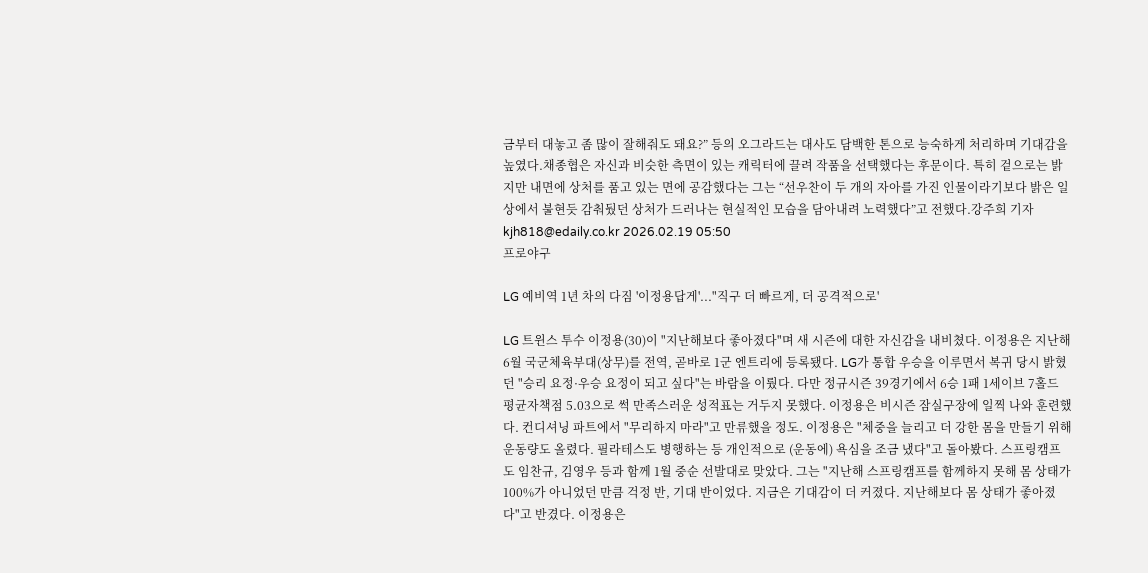금부터 대놓고 좀 많이 잘해줘도 돼요?” 등의 오그라드는 대사도 담백한 톤으로 능숙하게 처리하며 기대감을 높였다.채종협은 자신과 비슷한 측면이 있는 캐릭터에 끌려 작품을 선택했다는 후문이다. 특히 겉으로는 밝지만 내면에 상처를 품고 있는 면에 공감했다는 그는 “선우찬이 두 개의 자아를 가진 인물이라기보다 밝은 일상에서 불현듯 감춰뒀던 상처가 드러나는 현실적인 모습을 담아내려 노력했다”고 전했다.강주희 기자 kjh818@edaily.co.kr 2026.02.19 05:50
프로야구

LG 예비역 1년 차의 다짐 '이정용답게'..."직구 더 빠르게, 더 공격적으로'

LG 트윈스 투수 이정용(30)이 "지난해보다 좋아졌다"며 새 시즌에 대한 자신감을 내비쳤다. 이정용은 지난해 6월 국군체육부대(상무)를 전역, 곧바로 1군 엔트리에 등록됐다. LG가 통합 우승을 이루면서 복귀 당시 밝혔던 "승리 요정·우승 요정이 되고 싶다"는 바람을 이뤘다. 다만 정규시즌 39경기에서 6승 1패 1세이브 7홀드 평균자책점 5.03으로 썩 만족스러운 성적표는 거두지 못했다. 이정용은 비시즌 잠실구장에 일찍 나와 훈련했다. 컨디셔닝 파트에서 "무리하지 마라"고 만류했을 정도. 이정용은 "체중을 늘리고 더 강한 몸을 만들기 위해 운동량도 올렸다. 필라테스도 병행하는 등 개인적으로 (운동에) 욕심을 조금 냈다"고 돌아봤다. 스프링캠프도 임찬규, 김영우 등과 함께 1월 중순 선발대로 맞았다. 그는 "지난해 스프링캠프를 함께하지 못해 몸 상태가 100%가 아니었던 만큼 걱정 반, 기대 반이었다. 지금은 기대감이 더 커졌다. 지난해보다 몸 상태가 좋아졌다"고 반겼다. 이정용은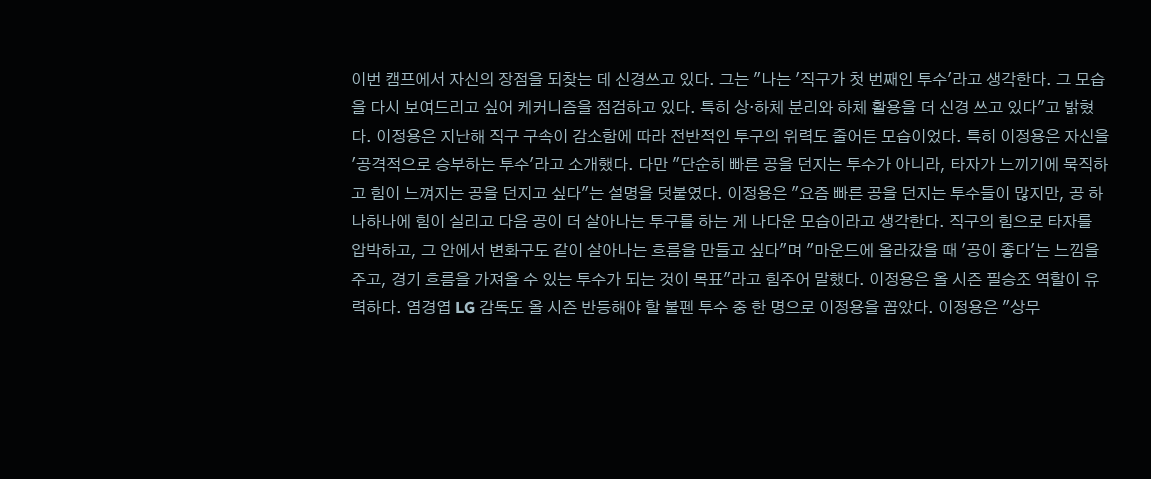이번 캠프에서 자신의 장점을 되찾는 데 신경쓰고 있다. 그는 "나는 '직구가 첫 번째인 투수'라고 생각한다. 그 모습을 다시 보여드리고 싶어 케커니즘을 점검하고 있다. 특히 상·하체 분리와 하체 활용을 더 신경 쓰고 있다"고 밝혔다. 이정용은 지난해 직구 구속이 감소함에 따라 전반적인 투구의 위력도 줄어든 모습이었다. 특히 이정용은 자신을 '공격적으로 승부하는 투수'라고 소개했다. 다만 "단순히 빠른 공을 던지는 투수가 아니라, 타자가 느끼기에 묵직하고 힘이 느껴지는 공을 던지고 싶다"는 설명을 덧붙였다. 이정용은 "요즘 빠른 공을 던지는 투수들이 많지만, 공 하나하나에 힘이 실리고 다음 공이 더 살아나는 투구를 하는 게 나다운 모습이라고 생각한다. 직구의 힘으로 타자를 압박하고, 그 안에서 변화구도 같이 살아나는 흐름을 만들고 싶다"며 "마운드에 올라갔을 때 '공이 좋다'는 느낌을 주고, 경기 흐름을 가져올 수 있는 투수가 되는 것이 목표"라고 힘주어 말했다. 이정용은 올 시즌 필승조 역할이 유력하다. 염경엽 LG 감독도 올 시즌 반등해야 할 불펜 투수 중 한 명으로 이정용을 꼽았다. 이정용은 "상무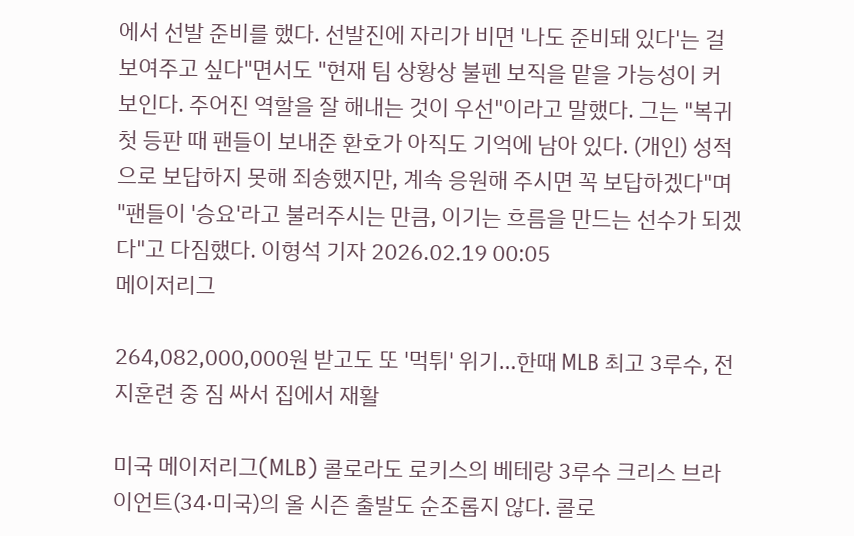에서 선발 준비를 했다. 선발진에 자리가 비면 '나도 준비돼 있다'는 걸 보여주고 싶다"면서도 "현재 팀 상황상 불펜 보직을 맡을 가능성이 커 보인다. 주어진 역할을 잘 해내는 것이 우선"이라고 말했다. 그는 "복귀 첫 등판 때 팬들이 보내준 환호가 아직도 기억에 남아 있다. (개인) 성적으로 보답하지 못해 죄송했지만, 계속 응원해 주시면 꼭 보답하겠다"며 "팬들이 '승요'라고 불러주시는 만큼, 이기는 흐름을 만드는 선수가 되겠다"고 다짐했다. 이형석 기자 2026.02.19 00:05
메이저리그

264,082,000,000원 받고도 또 '먹튀' 위기…한때 MLB 최고 3루수, 전지훈련 중 짐 싸서 집에서 재활

미국 메이저리그(MLB) 콜로라도 로키스의 베테랑 3루수 크리스 브라이언트(34·미국)의 올 시즌 출발도 순조롭지 않다. 콜로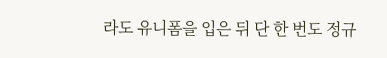라도 유니폼을 입은 뒤 단 한 번도 정규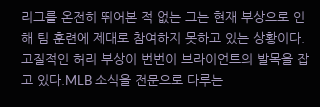리그를 온전히 뛰어본 적 없는 그는 현재 부상으로 인해 팀 훈련에 제대로 참여하지 못하고 있는 상황이다. 고질적인 허리 부상이 번번이 브라이언트의 발목을 잡고 있다.MLB 소식을 전문으로 다루는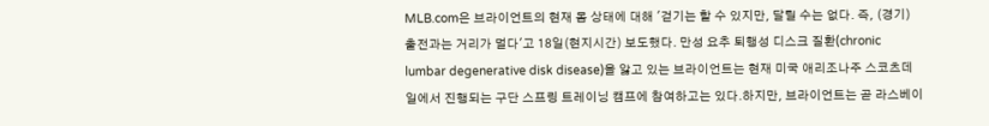MLB.com은 브라이언트의 현재 몸 상태에 대해 '걷기는 할 수 있지만, 달릴 수는 없다. 즉, (경기) 출전과는 거리가 멀다'고 18일(현지시간) 보도했다. 만성 요추 퇴행성 디스크 질환(chronic lumbar degenerative disk disease)을 앓고 있는 브라이언트는 현재 미국 애리조나주 스코츠데일에서 진행되는 구단 스프링 트레이닝 캠프에 참여하고는 있다.하지만, 브라이언트는 곧 라스베이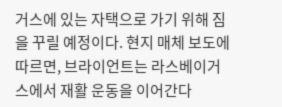거스에 있는 자택으로 가기 위해 짐을 꾸릴 예정이다. 현지 매체 보도에 따르면, 브라이언트는 라스베이거스에서 재활 운동을 이어간다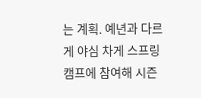는 계획. 예년과 다르게 야심 차게 스프링 캠프에 참여해 시즌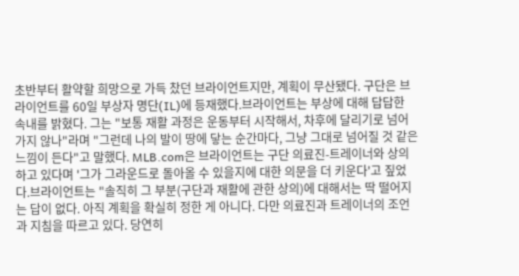초반부터 활약할 희망으로 가득 찼던 브라이언트지만, 계획이 무산됐다. 구단은 브라이언트를 60일 부상자 명단(IL)에 등재했다.브라이언트는 부상에 대해 답답한 속내를 밝혔다. 그는 "보통 재활 과정은 운동부터 시작해서, 차후에 달리기로 넘어가지 않나"라며 "그런데 나의 발이 땅에 닿는 순간마다, 그냥 그대로 넘어질 것 같은 느낌이 든다"고 말했다. MLB.com은 브라이언트는 구단 의료진-트레이너와 상의하고 있다며 '그가 그라운드로 돌아올 수 있을지에 대한 의문을 더 키운다'고 짚었다.브라이언트는 "솔직히 그 부분(구단과 재활에 관한 상의)에 대해서는 딱 떨어지는 답이 없다. 아직 계획을 확실히 정한 게 아니다. 다만 의료진과 트레이너의 조언과 지침을 따르고 있다. 당연히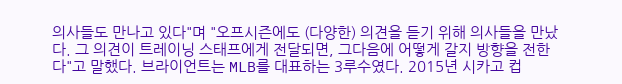의사들도 만나고 있다"며 "오프시즌에도 (다양한) 의견을 듣기 위해 의사들을 만났다. 그 의견이 트레이닝 스태프에게 전달되면, 그다음에 어떻게 갈지 방향을 전한다"고 말했다. 브라이언트는 MLB를 대표하는 3루수였다. 2015년 시카고 컵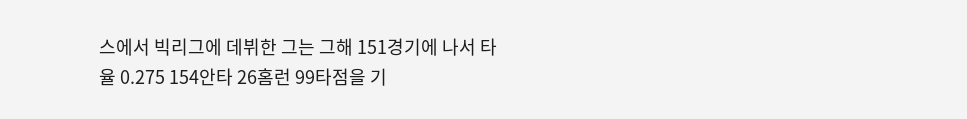스에서 빅리그에 데뷔한 그는 그해 151경기에 나서 타율 0.275 154안타 26홈런 99타점을 기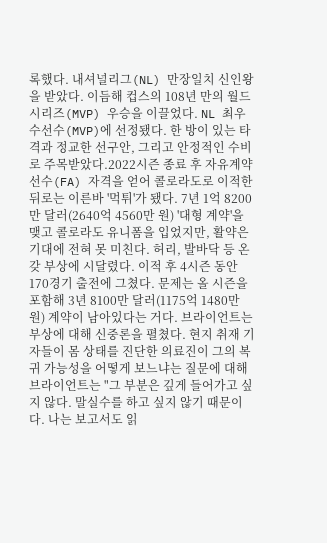록했다. 내셔널리그(NL) 만장일치 신인왕을 받았다. 이듬해 컵스의 108년 만의 월드시리즈(MVP) 우승을 이끌었다. NL 최우수선수(MVP)에 선정됐다. 한 방이 있는 타격과 정교한 선구안, 그리고 안정적인 수비로 주목받았다.2022시즌 종료 후 자유계약선수(FA) 자격을 얻어 콜로라도로 이적한 뒤로는 이른바 '먹튀'가 됐다. 7년 1억 8200만 달러(2640억 4560만 원) '대형 계약'을 맺고 콜로라도 유니폼을 입었지만, 활약은 기대에 전혀 못 미친다. 허리, 발바닥 등 온갖 부상에 시달렸다. 이적 후 4시즌 동안 170경기 출전에 그쳤다. 문제는 올 시즌을 포함해 3년 8100만 달러(1175억 1480만 원) 계약이 남아있다는 거다. 브라이언트는 부상에 대해 신중론을 펼쳤다. 현지 취재 기자들이 몸 상태를 진단한 의료진이 그의 복귀 가능성을 어떻게 보느냐는 질문에 대해 브라이언트는 "그 부분은 깊게 들어가고 싶지 않다. 말실수를 하고 싶지 않기 때문이다. 나는 보고서도 읽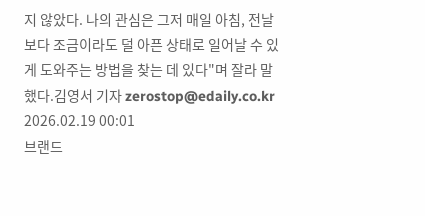지 않았다. 나의 관심은 그저 매일 아침, 전날보다 조금이라도 덜 아픈 상태로 일어날 수 있게 도와주는 방법을 찾는 데 있다"며 잘라 말했다.김영서 기자 zerostop@edaily.co.kr 2026.02.19 00:01
브랜드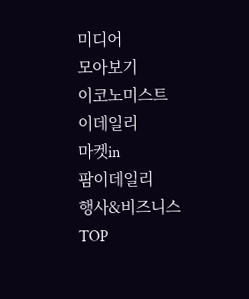미디어
모아보기
이코노미스트
이데일리
마켓in
팜이데일리
행사&비즈니스
TOP